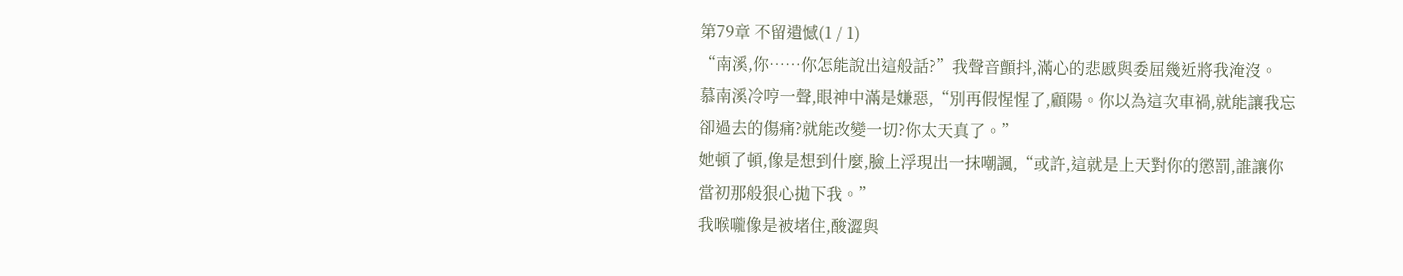第79章 不留遺憾(1 / 1)
“南溪,你……你怎能說出這般話?”我聲音顫抖,滿心的悲慼與委屈幾近將我淹沒。
慕南溪冷哼一聲,眼神中滿是嫌惡,“別再假惺惺了,顧陽。你以為這次車禍,就能讓我忘卻過去的傷痛?就能改變一切?你太天真了。”
她頓了頓,像是想到什麼,臉上浮現出一抹嘲諷,“或許,這就是上天對你的懲罰,誰讓你當初那般狠心拋下我。”
我喉嚨像是被堵住,酸澀與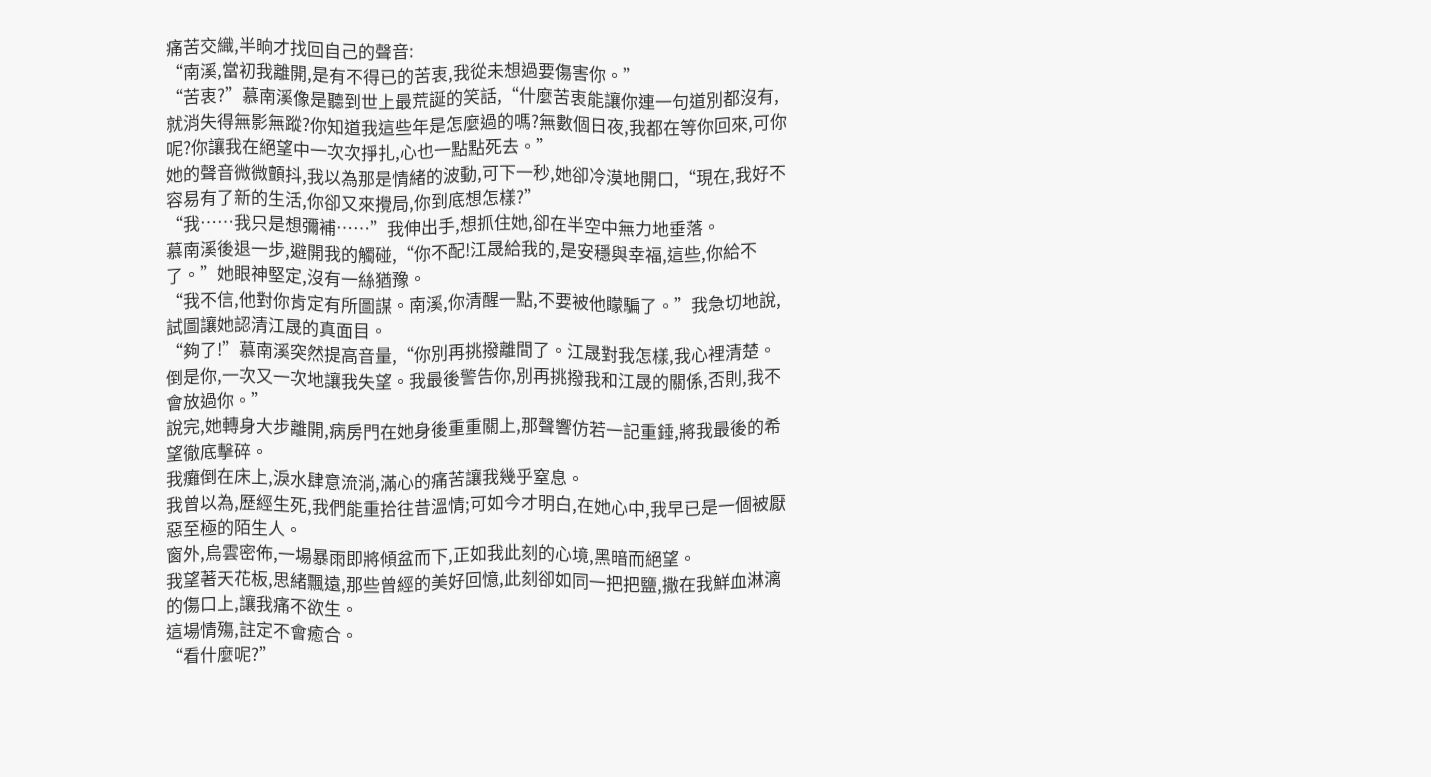痛苦交織,半晌才找回自己的聲音:
“南溪,當初我離開,是有不得已的苦衷,我從未想過要傷害你。”
“苦衷?”慕南溪像是聽到世上最荒誕的笑話,“什麼苦衷能讓你連一句道別都沒有,就消失得無影無蹤?你知道我這些年是怎麼過的嗎?無數個日夜,我都在等你回來,可你呢?你讓我在絕望中一次次掙扎,心也一點點死去。”
她的聲音微微顫抖,我以為那是情緒的波動,可下一秒,她卻冷漠地開口,“現在,我好不容易有了新的生活,你卻又來攪局,你到底想怎樣?”
“我……我只是想彌補……”我伸出手,想抓住她,卻在半空中無力地垂落。
慕南溪後退一步,避開我的觸碰,“你不配!江晟給我的,是安穩與幸福,這些,你給不了。”她眼神堅定,沒有一絲猶豫。
“我不信,他對你肯定有所圖謀。南溪,你清醒一點,不要被他矇騙了。”我急切地說,試圖讓她認清江晟的真面目。
“夠了!”慕南溪突然提高音量,“你別再挑撥離間了。江晟對我怎樣,我心裡清楚。倒是你,一次又一次地讓我失望。我最後警告你,別再挑撥我和江晟的關係,否則,我不會放過你。”
說完,她轉身大步離開,病房門在她身後重重關上,那聲響仿若一記重錘,將我最後的希望徹底擊碎。
我癱倒在床上,淚水肆意流淌,滿心的痛苦讓我幾乎窒息。
我曾以為,歷經生死,我們能重拾往昔溫情;可如今才明白,在她心中,我早已是一個被厭惡至極的陌生人。
窗外,烏雲密佈,一場暴雨即將傾盆而下,正如我此刻的心境,黑暗而絕望。
我望著天花板,思緒飄遠,那些曾經的美好回憶,此刻卻如同一把把鹽,撒在我鮮血淋漓的傷口上,讓我痛不欲生。
這場情殤,註定不會癒合。
“看什麼呢?”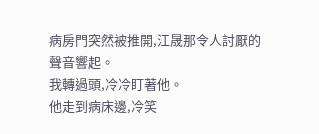病房門突然被推開,江晟那令人討厭的聲音響起。
我轉過頭,冷冷盯著他。
他走到病床邊,冷笑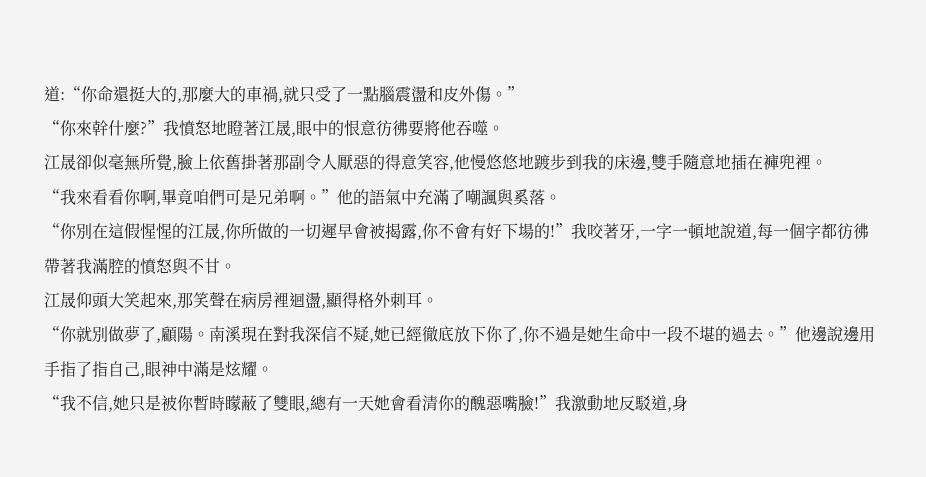道:“你命還挺大的,那麼大的車禍,就只受了一點腦震盪和皮外傷。”
“你來幹什麼?”我憤怒地瞪著江晟,眼中的恨意彷彿要將他吞噬。
江晟卻似毫無所覺,臉上依舊掛著那副令人厭惡的得意笑容,他慢悠悠地踱步到我的床邊,雙手隨意地插在褲兜裡。
“我來看看你啊,畢竟咱們可是兄弟啊。”他的語氣中充滿了嘲諷與奚落。
“你別在這假惺惺的江晟,你所做的一切遲早會被揭露,你不會有好下場的!”我咬著牙,一字一頓地說道,每一個字都彷彿帶著我滿腔的憤怒與不甘。
江晟仰頭大笑起來,那笑聲在病房裡迴盪,顯得格外刺耳。
“你就別做夢了,顧陽。南溪現在對我深信不疑,她已經徹底放下你了,你不過是她生命中一段不堪的過去。”他邊說邊用手指了指自己,眼神中滿是炫耀。
“我不信,她只是被你暫時矇蔽了雙眼,總有一天她會看清你的醜惡嘴臉!”我激動地反駁道,身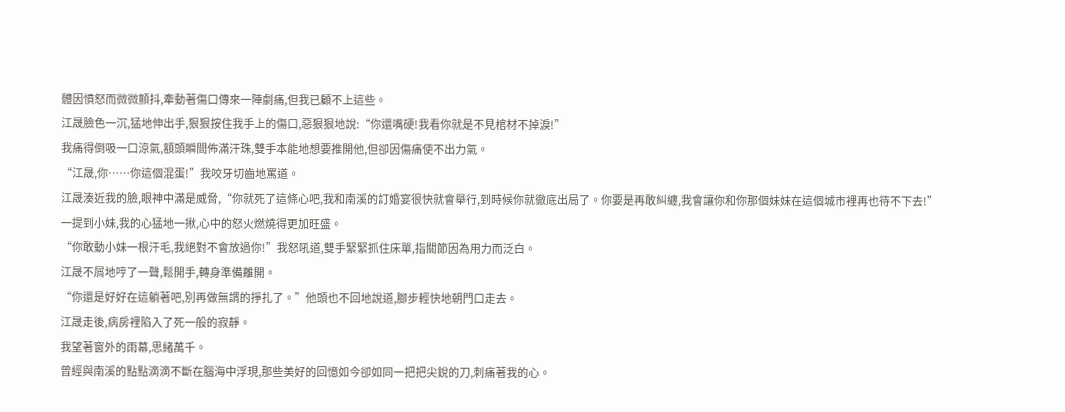體因憤怒而微微顫抖,牽動著傷口傳來一陣劇痛,但我已顧不上這些。
江晟臉色一沉,猛地伸出手,狠狠按住我手上的傷口,惡狠狠地說:“你還嘴硬!我看你就是不見棺材不掉淚!”
我痛得倒吸一口涼氣,額頭瞬間佈滿汗珠,雙手本能地想要推開他,但卻因傷痛使不出力氣。
“江晟,你……你這個混蛋!”我咬牙切齒地罵道。
江晟湊近我的臉,眼神中滿是威脅,“你就死了這條心吧,我和南溪的訂婚宴很快就會舉行,到時候你就徹底出局了。你要是再敢糾纏,我會讓你和你那個妹妹在這個城市裡再也待不下去!”
一提到小妹,我的心猛地一揪,心中的怒火燃燒得更加旺盛。
“你敢動小妹一根汗毛,我絕對不會放過你!”我怒吼道,雙手緊緊抓住床單,指關節因為用力而泛白。
江晟不屑地哼了一聲,鬆開手,轉身準備離開。
“你還是好好在這躺著吧,別再做無謂的掙扎了。”他頭也不回地說道,腳步輕快地朝門口走去。
江晟走後,病房裡陷入了死一般的寂靜。
我望著窗外的雨幕,思緒萬千。
曾經與南溪的點點滴滴不斷在腦海中浮現,那些美好的回憶如今卻如同一把把尖銳的刀,刺痛著我的心。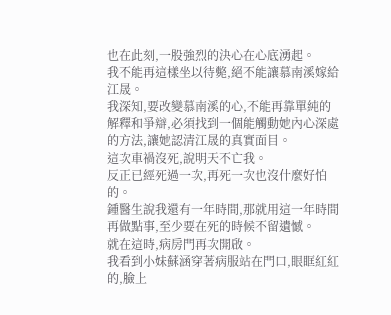也在此刻,一股強烈的決心在心底湧起。
我不能再這樣坐以待斃,絕不能讓慕南溪嫁給江晟。
我深知,要改變慕南溪的心,不能再靠單純的解釋和爭辯,必須找到一個能觸動她內心深處的方法,讓她認清江晟的真實面目。
這次車禍沒死,說明天不亡我。
反正已經死過一次,再死一次也沒什麼好怕的。
鍾醫生說我還有一年時間,那就用這一年時間再做點事,至少要在死的時候不留遺憾。
就在這時,病房門再次開啟。
我看到小妹蘇涵穿著病服站在門口,眼眶紅紅的,臉上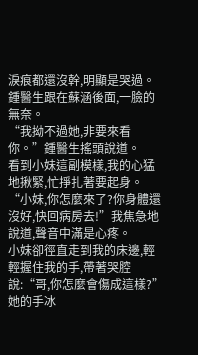淚痕都還沒幹,明顯是哭過。
鍾醫生跟在蘇涵後面,一臉的無奈。
“我拗不過她,非要來看你。”鍾醫生搖頭說道。
看到小妹這副模樣,我的心猛地揪緊,忙掙扎著要起身。
“小妹,你怎麼來了?你身體還沒好,快回病房去!”我焦急地說道,聲音中滿是心疼。
小妹卻徑直走到我的床邊,輕輕握住我的手,帶著哭腔說:“哥,你怎麼會傷成這樣?”
她的手冰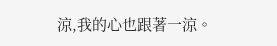涼,我的心也跟著一涼。